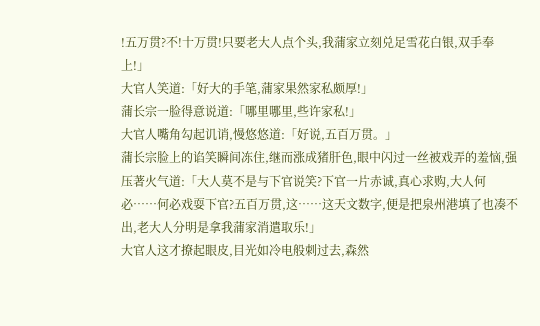!五万贯?不!十万贯!只要老大人点个头,我蒲家立刻兑足雪花白银,双手奉上!」
大官人笑道:「好大的手笔,蒲家果然家私颇厚!」
蒲长宗一脸得意说道:「哪里哪里,些许家私!」
大官人嘴角勾起讥诮,慢悠悠道:「好说,五百万贯。」
蒲长宗脸上的谄笑瞬间冻住,继而涨成猪肝色,眼中闪过一丝被戏弄的羞恼,强压著火气道:「大人莫不是与下官说笑?下官一片赤诚,真心求购,大人何必……何必戏耍下官?五百万贯,这……这天文数字,便是把泉州港填了也凑不出,老大人分明是拿我蒲家消遣取乐!」
大官人这才撩起眼皮,目光如冷电般刺过去,森然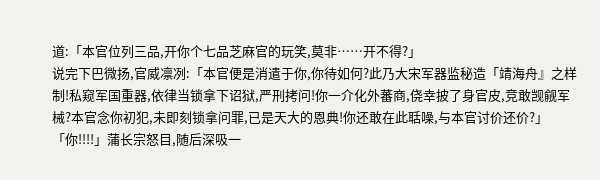道:「本官位列三品,开你个七品芝麻官的玩笑,莫非……开不得?」
说完下巴微扬,官威凛冽:「本官便是消遣于你,你待如何?此乃大宋军器监秘造「靖海舟』之样制!私窥军国重器,依律当锁拿下诏狱,严刑拷问!你一介化外蕃商,侥幸披了身官皮,竞敢觊觎军械?本官念你初犯,未即刻锁拿问罪,已是天大的恩典!你还敢在此聒噪,与本官讨价还价?」
「你!!!!」蒲长宗怒目,随后深吸一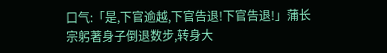口气:「是,下官逾越,下官告退!下官告退!」蒲长宗躬著身子倒退数步,转身大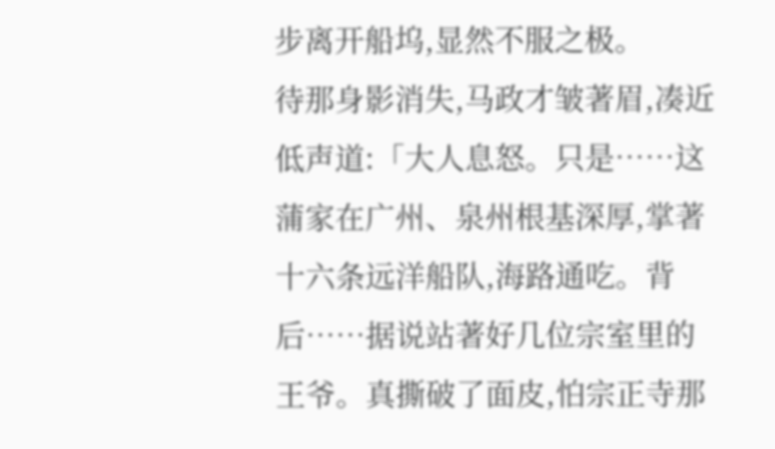步离开船坞,显然不服之极。
待那身影消失,马政才皱著眉,凑近低声道:「大人息怒。只是……这蒲家在广州、泉州根基深厚,掌著十六条远洋船队,海路通吃。背后……据说站著好几位宗室里的王爷。真撕破了面皮,怕宗正寺那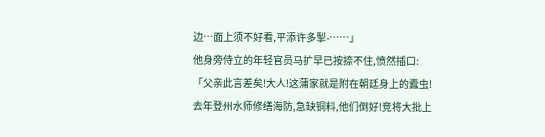边…面上须不好看,平添许多掣-……」
他身旁侍立的年轻官员马扩早已按捺不住,愤然插口:
「父亲此言差矣!大人!这蒲家就是附在朝廷身上的蠹虫!去年登州水师修缮海防,急缺铜料,他们倒好!竞将大批上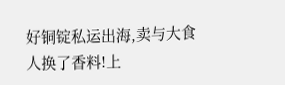好铜锭私运出海,卖与大食人换了香料!上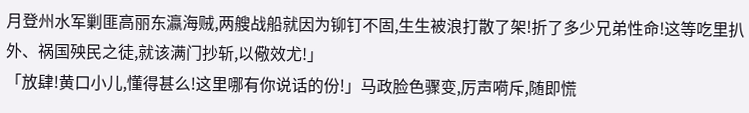月登州水军剿匪高丽东瀛海贼,两艘战船就因为铆钉不固,生生被浪打散了架!折了多少兄弟性命!这等吃里扒外、祸国殃民之徒,就该满门抄斩,以儆效尤!」
「放肆!黄口小儿,懂得甚么!这里哪有你说话的份!」马政脸色骤变,厉声嗬斥,随即慌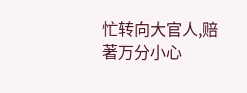忙转向大官人,赔著万分小心